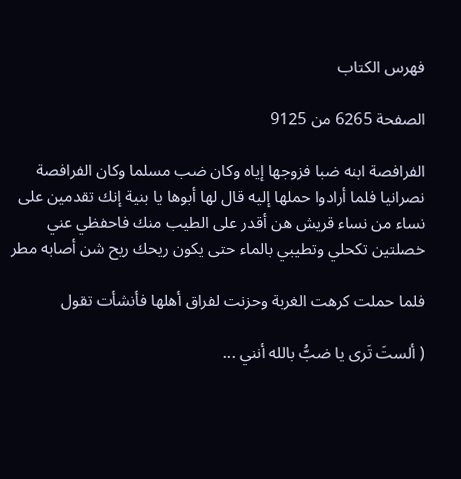فهرس الكتاب

الصفحة 6265 من 9125

الفرافصة ابنه ضبا فزوجها إياه وكان ضب مسلما وكان الفرافصة نصرانيا فلما أرادوا حملها إليه قال لها أبوها يا بنية إنك تقدمين على نساء من نساء قريش هن أقدر على الطيب منك فاحفظي عني خصلتين تكحلي وتطيبي بالماء حتى يكون ريحك ريح شن أصابه مطر

فلما حملت كرهت الغربة وحزنت لفراق أهلها فأنشأت تقول

( ألستَ تَرى يا ضبُّ بالله أنني ...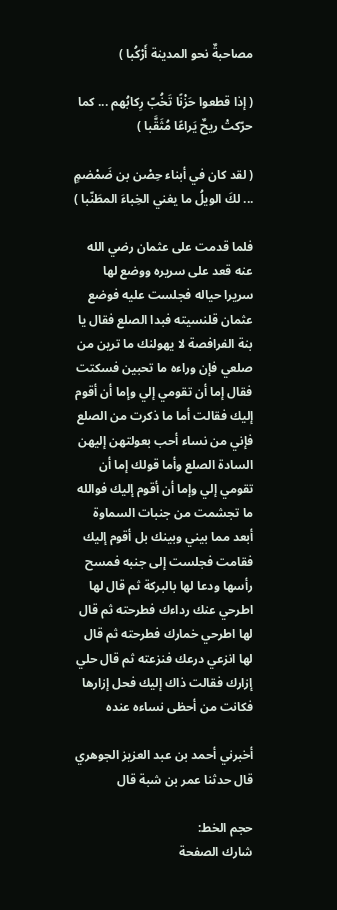مصاحبةٌ نحو المدينة أَرْكُبا )

( إذا قطعوا حَزْنًا تَخُبّ رِكابُهم ... كما حرّكتْ ريحٌ يَراعًا مُثَقَّبا )

( لقد كان في أبناء حِصْن بن ضَمْضمٍ ... لكَ الويلُ ما يغني الخِباءَ المطَنّبا )

فلما قدمت على عثمان رضي الله عنه قعد على سريره ووضع لها سريرا حياله فجلست عليه فوضع عثمان قلنسيته فبدا الصلع فقال يا بنة الفرافصة لا يهولنك ما ترين من صلعي فإن وراءه ما تحبين فسكتت فقال إما أن تقومي إلي وإما أن أقوم إليك فقالت أما ما ذكرت من الصلع فإني من نساء أحب بعولتهن إليهن السادة الصلع وأما قولك إما أن تقومي إلي وإما أن أقوم إليك فوالله ما تجشمت من جنبات السماوة أبعد مما بيني وبينك بل أقوم إليك فقامت فجلست إلى جنبه فمسح رأسها ودعا لها بالبركة ثم قال لها اطرحي عنك رداءك فطرحته ثم قال لها اطرحي خمارك فطرحته ثم قال لها انزعي درعك فنزعته ثم قال حلي إزارك فقالت ذاك إليك فحل إزارها فكانت من أحظى نساءه عنده

أخبرني أحمد بن عبد العزيز الجوهري قال حدثنا عمر بن شبة قال

حجم الخط:
شارك الصفحة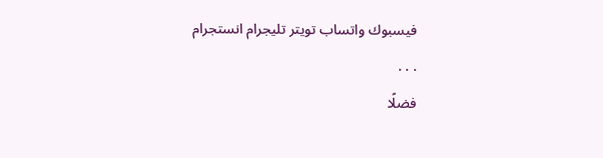فيسبوك واتساب تويتر تليجرام انستجرام
. . .
فضلًا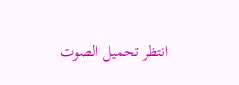انتظر تحميل الصوت